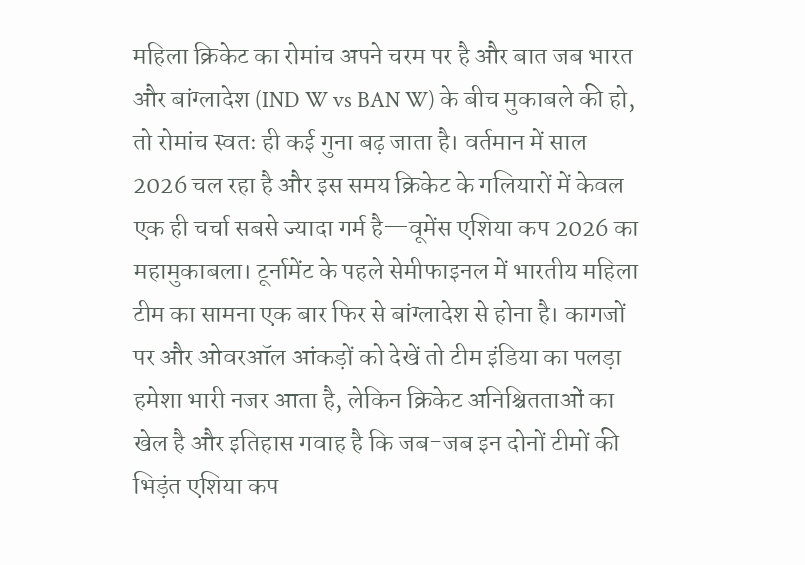महिला क्रिकेट का रोमांच अपने चरम पर है और बात जब भारत और बांग्लादेश (IND W vs BAN W) के बीच मुकाबले की हो, तो रोमांच स्वतः ही कई गुना बढ़ जाता है। वर्तमान में साल 2026 चल रहा है और इस समय क्रिकेट के गलियारों में केवल एक ही चर्चा सबसे ज्यादा गर्म है—वूमेंस एशिया कप 2026 का महामुकाबला। टूर्नामेंट के पहले सेमीफाइनल में भारतीय महिला टीम का सामना एक बार फिर से बांग्लादेश से होना है। कागजों पर और ओवरऑल आंकड़ों को देखें तो टीम इंडिया का पलड़ा हमेशा भारी नजर आता है, लेकिन क्रिकेट अनिश्चितताओं का खेल है और इतिहास गवाह है कि जब-जब इन दोनों टीमों की भिड़ंत एशिया कप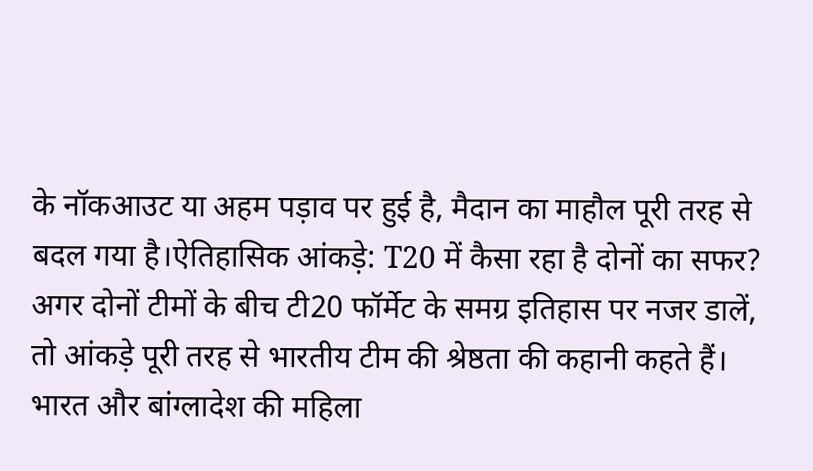के नॉकआउट या अहम पड़ाव पर हुई है, मैदान का माहौल पूरी तरह से बदल गया है।ऐतिहासिक आंकड़े: T20 में कैसा रहा है दोनों का सफर?
अगर दोनों टीमों के बीच टी20 फॉर्मेट के समग्र इतिहास पर नजर डालें, तो आंकड़े पूरी तरह से भारतीय टीम की श्रेष्ठता की कहानी कहते हैं। भारत और बांग्लादेश की महिला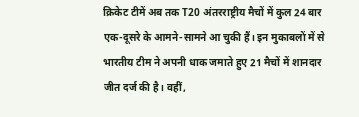क्रिकेट टीमें अब तक T20 अंतरराष्ट्रीय मैचों में कुल 24 बार एक-दूसरे के आमने-सामने आ चुकी हैं। इन मुकाबलों में से भारतीय टीम ने अपनी धाक जमाते हुए 21 मैचों में शानदार जीत दर्ज की है। वहीं,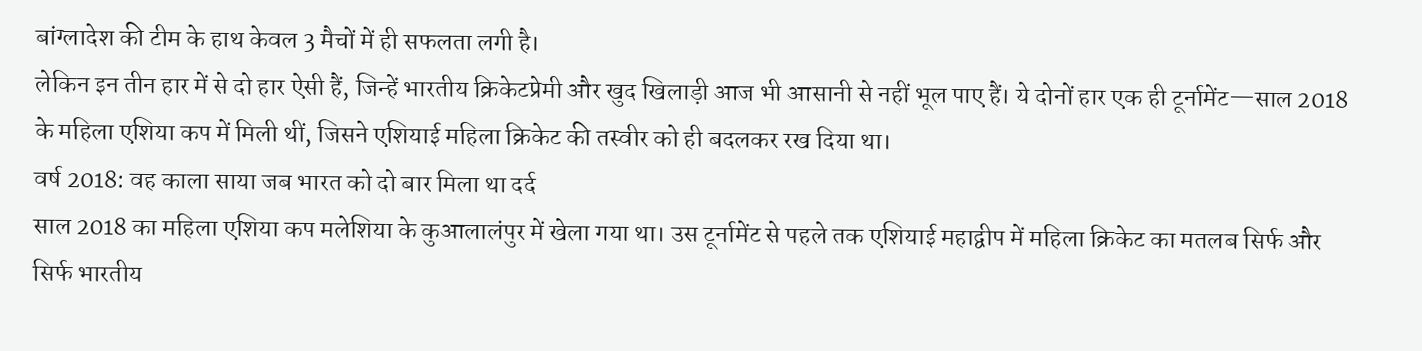बांग्लादेश की टीम के हाथ केवल 3 मैचों में ही सफलता लगी है।
लेकिन इन तीन हार में से दो हार ऐसी हैं, जिन्हें भारतीय क्रिकेटप्रेमी और खुद खिलाड़ी आज भी आसानी से नहीं भूल पाए हैं। ये दोनों हार एक ही टूर्नामेंट—साल 2018 के महिला एशिया कप में मिली थीं, जिसने एशियाई महिला क्रिकेट की तस्वीर को ही बदलकर रख दिया था।
वर्ष 2018: वह काला साया जब भारत को दो बार मिला था दर्द
साल 2018 का महिला एशिया कप मलेशिया के कुआलालंपुर में खेला गया था। उस टूर्नामेंट से पहले तक एशियाई महाद्वीप में महिला क्रिकेट का मतलब सिर्फ और सिर्फ भारतीय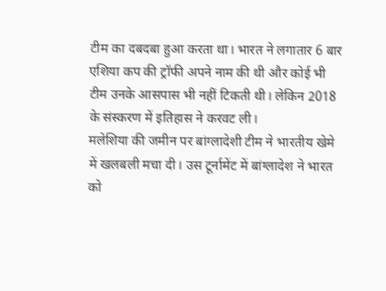टीम का दबदबा हुआ करता था। भारत ने लगातार 6 बार एशिया कप की ट्रॉफी अपने नाम की थी और कोई भी टीम उनके आसपास भी नहीं टिकती थी। लेकिन 2018 के संस्करण में इतिहास ने करवट ली।
मलेशिया की जमीन पर बांग्लादेशी टीम ने भारतीय खेमे में खलबली मचा दी। उस टूर्नामेंट में बांग्लादेश ने भारत को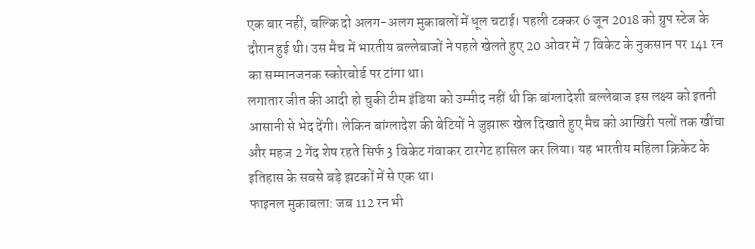एक बार नहीं, बल्कि दो अलग-अलग मुकाबलों में धूल चटाई। पहली टक्कर 6 जून 2018 को ग्रुप स्टेज के दौरान हुई थी। उस मैच में भारतीय बल्लेबाजों ने पहले खेलते हुए 20 ओवर में 7 विकेट के नुकसान पर 141 रन का सम्मानजनक स्कोरबोर्ड पर टांगा था।
लगातार जीत की आदी हो चुकी टीम इंडिया को उम्मीद नहीं थी कि बांग्लादेशी बल्लेबाज इस लक्ष्य को इतनी आसानी से भेद देंगी। लेकिन बांग्लादेश की बेटियों ने जुझारू खेल दिखाते हुए मैच को आखिरी पलों तक खींचा और महज 2 गेंद शेष रहते सिर्फ 3 विकेट गंवाकर टारगेट हासिल कर लिया। यह भारतीय महिला क्रिकेट के इतिहास के सबसे बड़े झटकों में से एक था।
फाइनल मुकाबला: जब 112 रन भी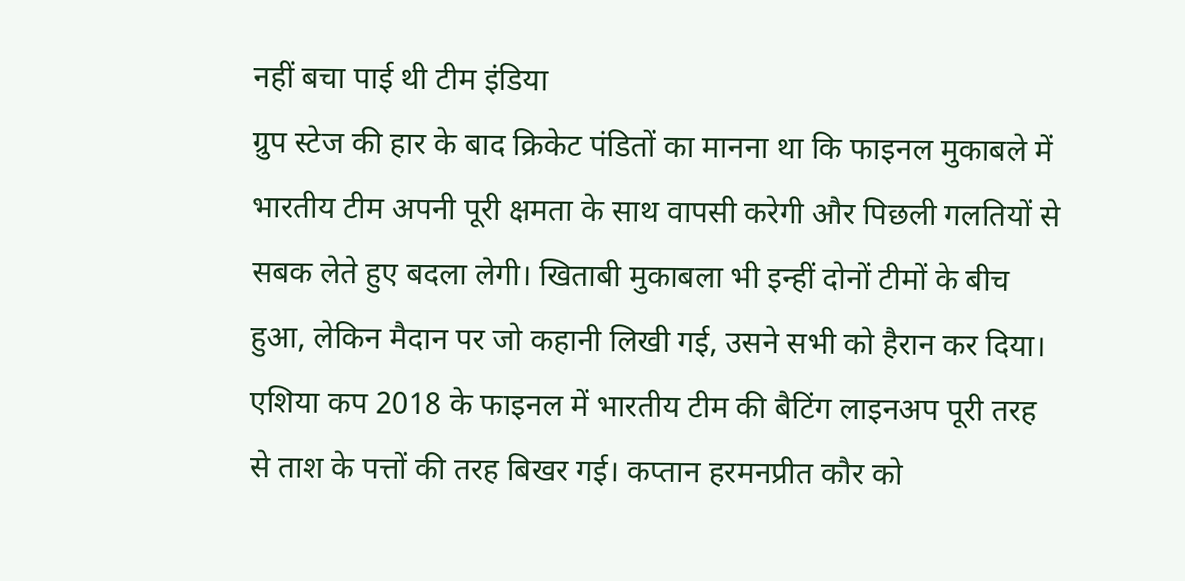नहीं बचा पाई थी टीम इंडिया
ग्रुप स्टेज की हार के बाद क्रिकेट पंडितों का मानना था कि फाइनल मुकाबले में भारतीय टीम अपनी पूरी क्षमता के साथ वापसी करेगी और पिछली गलतियों से सबक लेते हुए बदला लेगी। खिताबी मुकाबला भी इन्हीं दोनों टीमों के बीच हुआ, लेकिन मैदान पर जो कहानी लिखी गई, उसने सभी को हैरान कर दिया।
एशिया कप 2018 के फाइनल में भारतीय टीम की बैटिंग लाइनअप पूरी तरह से ताश के पत्तों की तरह बिखर गई। कप्तान हरमनप्रीत कौर को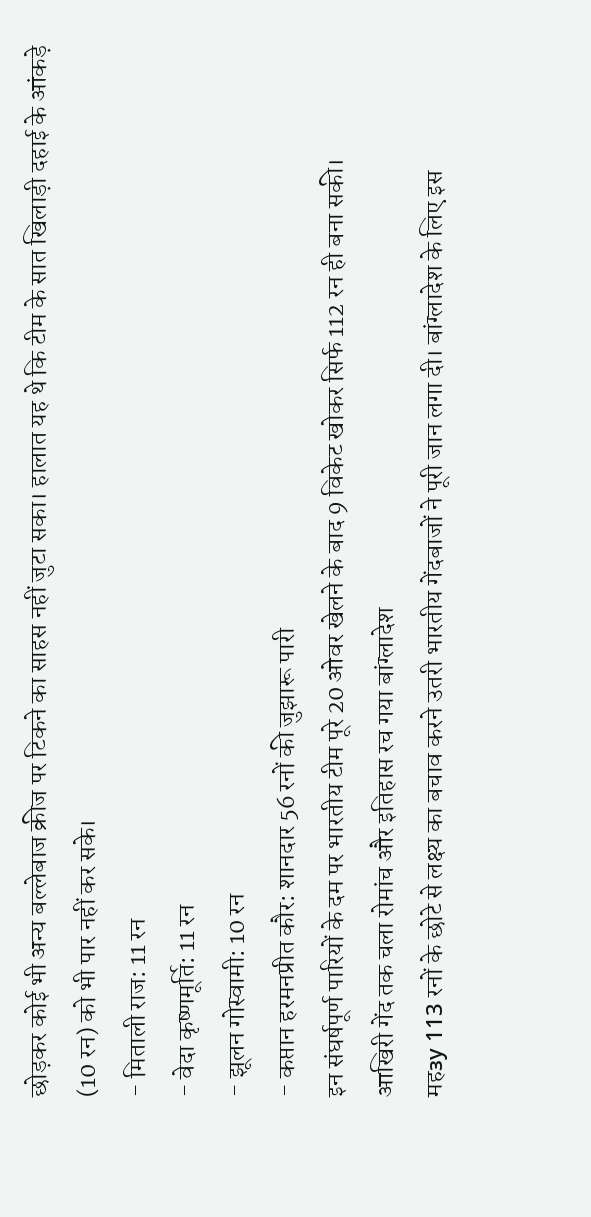छोड़कर कोई भी अन्य बल्लेबाज क्रीज पर टिकने का साहस नहीं जुटा सका। हालात यह थे कि टीम के सात खिलाड़ी दहाई के आंकड़े (10 रन) को भी पार नहीं कर सके।
- मिताली राज: 11 रन
- वेदा कृष्णमूर्ति: 11 रन
- झूलन गोस्वामी: 10 रन
- कप्तान हरमनप्रीत कौर: शानदार 56 रनों की जुझारू पारी
इन संघर्षपूर्ण पारियों के दम पर भारतीय टीम पूरे 20 ओवर खेलने के बाद 9 विकेट खोकर सिर्फ 112 रन ही बना सकी।
आखिरी गेंद तक चला रोमांच और इतिहास रच गया बांग्लादेश
महзу 113 रनों के छोटे से लक्ष्य का बचाव करने उतरी भारतीय गेंदबाजों ने पूरी जान लगा दी। बांग्लादेश के लिए इस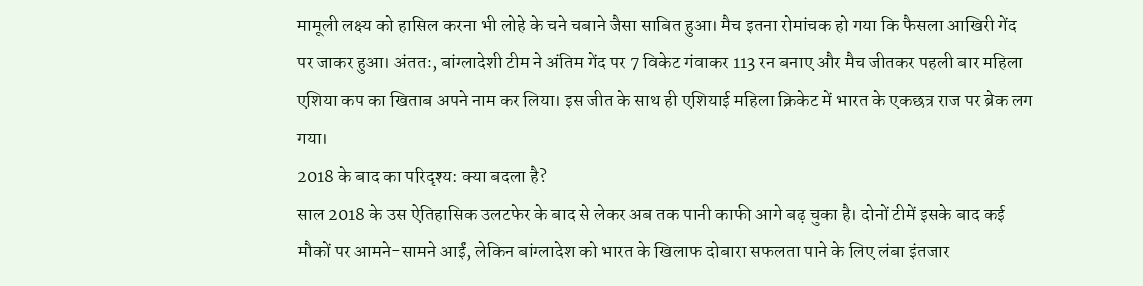मामूली लक्ष्य को हासिल करना भी लोहे के चने चबाने जैसा साबित हुआ। मैच इतना रोमांचक हो गया कि फैसला आखिरी गेंद पर जाकर हुआ। अंततः, बांग्लादेशी टीम ने अंतिम गेंद पर 7 विकेट गंवाकर 113 रन बनाए और मैच जीतकर पहली बार महिला एशिया कप का खिताब अपने नाम कर लिया। इस जीत के साथ ही एशियाई महिला क्रिकेट में भारत के एकछत्र राज पर ब्रेक लग गया।
2018 के बाद का परिदृश्य: क्या बदला है?
साल 2018 के उस ऐतिहासिक उलटफेर के बाद से लेकर अब तक पानी काफी आगे बढ़ चुका है। दोनों टीमें इसके बाद कई मौकों पर आमने-सामने आईं, लेकिन बांग्लादेश को भारत के खिलाफ दोबारा सफलता पाने के लिए लंबा इंतजार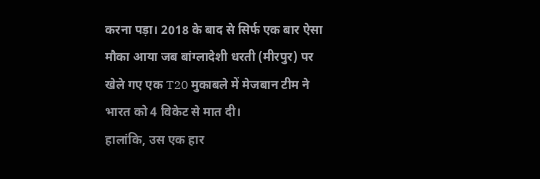करना पड़ा। 2018 के बाद से सिर्फ एक बार ऐसा मौका आया जब बांग्लादेशी धरती (मीरपुर) पर खेले गए एक T20 मुकाबले में मेजबान टीम ने भारत को 4 विकेट से मात दी।
हालांकि, उस एक हार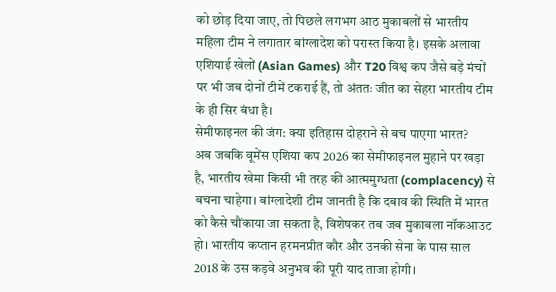को छोड़ दिया जाए, तो पिछले लगभग आठ मुकाबलों से भारतीय महिला टीम ने लगातार बांग्लादेश को परास्त किया है। इसके अलावा एशियाई खेलों (Asian Games) और T20 विश्व कप जैसे बड़े मंचों पर भी जब दोनों टीमें टकराई हैं, तो अंततः जीत का सेहरा भारतीय टीम के ही सिर बंधा है।
सेमीफाइनल की जंग: क्या इतिहास दोहराने से बच पाएगा भारत?
अब जबकि वूमेंस एशिया कप 2026 का सेमीफाइनल मुहाने पर खड़ा है, भारतीय खेमा किसी भी तरह की आत्ममुग्धता (complacency) से बचना चाहेगा। बांग्लादेशी टीम जानती है कि दबाव की स्थिति में भारत को कैसे चौंकाया जा सकता है, विशेषकर तब जब मुकाबला नॉकआउट हो। भारतीय कप्तान हरमनप्रीत कौर और उनकी सेना के पास साल 2018 के उस कड़वे अनुभव की पूरी याद ताजा होगी।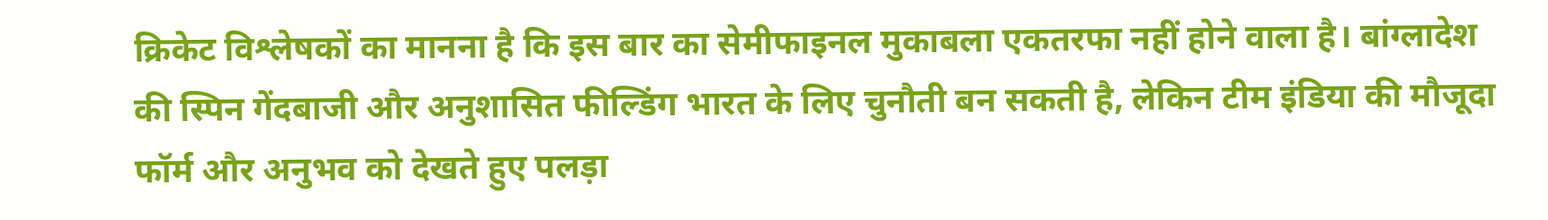क्रिकेट विश्लेषकों का मानना है कि इस बार का सेमीफाइनल मुकाबला एकतरफा नहीं होने वाला है। बांग्लादेश की स्पिन गेंदबाजी और अनुशासित फील्डिंग भारत के लिए चुनौती बन सकती है, लेकिन टीम इंडिया की मौजूदा फॉर्म और अनुभव को देखते हुए पलड़ा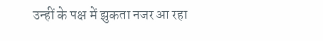उन्हीं के पक्ष में झुकता नजर आ रहा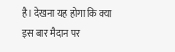है। देखना यह होगा कि क्या इस बार मैदान पर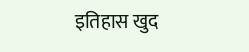इतिहास खुद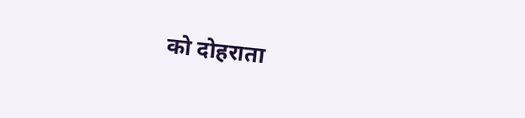को दोहराता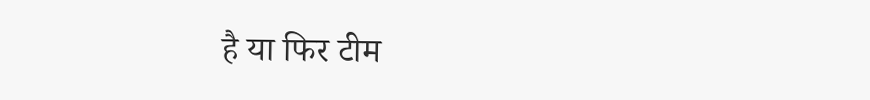है या फिर टीम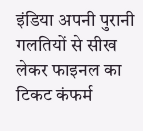इंडिया अपनी पुरानी गलतियों से सीख लेकर फाइनल का टिकट कंफर्म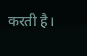करती है।